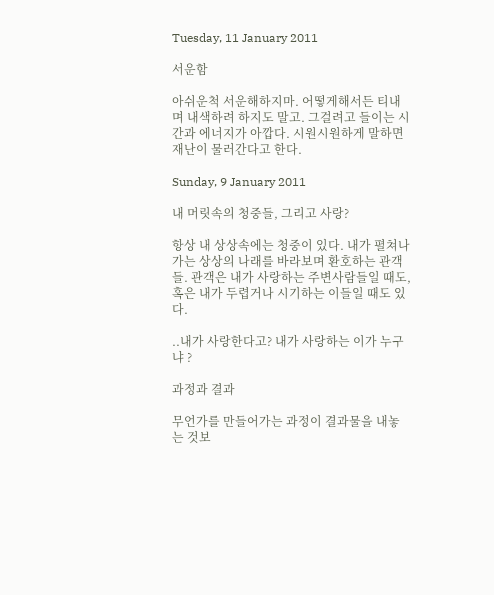Tuesday, 11 January 2011

서운함

아쉬운척 서운해하지마. 어떻게해서든 티내며 내색하려 하지도 말고. 그걸려고 들이는 시간과 에너지가 아깝다. 시원시원하게 말하면 재난이 물러간다고 한다.

Sunday, 9 January 2011

내 머릿속의 청중들, 그리고 사랑?

항상 내 상상속에는 청중이 있다. 내가 펼쳐나가는 상상의 나래를 바라보며 환호하는 관객들. 관객은 내가 사랑하는 주변사람들일 때도, 혹은 내가 두렵거나 시기하는 이들일 때도 있다.

..내가 사랑한다고? 내가 사랑하는 이가 누구냐 ?

과정과 결과

무언가를 만들어가는 과정이 결과물을 내놓는 것보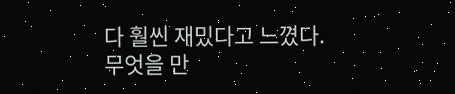다 훨씬 재밌다고 느꼈다.
무엇을 만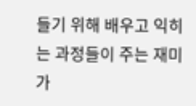들기 위해 배우고 익히는 과정들이 주는 재미가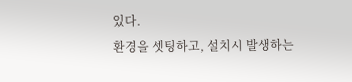있다.
환경을 셋팅하고, 설치시 발생하는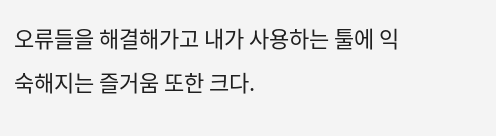오류들을 해결해가고 내가 사용하는 툴에 익숙해지는 즐거움 또한 크다.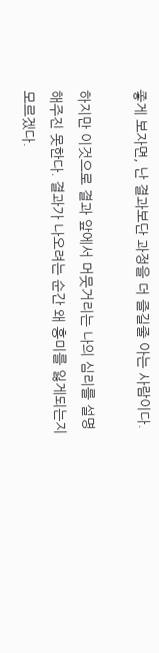좋게 보자면, 난 결과보단 과정을 더 즐길줄 아는 사람이다.

하지만 이것으로 결과 앞에서 머뭇거리는 나의 심리를 설명해주진 못한다. 결과가 나오려는 순간 왜 흥미를 잃게되는지 모르겠다.